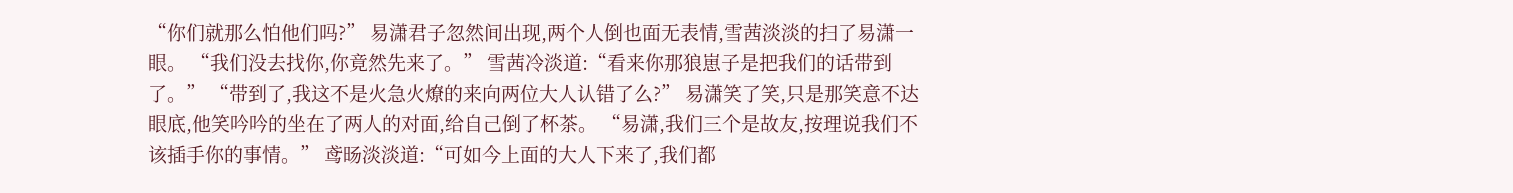“你们就那么怕他们吗?” 易潇君子忽然间出现,两个人倒也面无表情,雪茜淡淡的扫了易潇一眼。 “我们没去找你,你竟然先来了。” 雪茜冷淡道:“看来你那狼崽子是把我们的话带到了。” “带到了,我这不是火急火燎的来向两位大人认错了么?” 易潇笑了笑,只是那笑意不达眼底,他笑吟吟的坐在了两人的对面,给自己倒了杯茶。 “易潇,我们三个是故友,按理说我们不该插手你的事情。” 鸢旸淡淡道:“可如今上面的大人下来了,我们都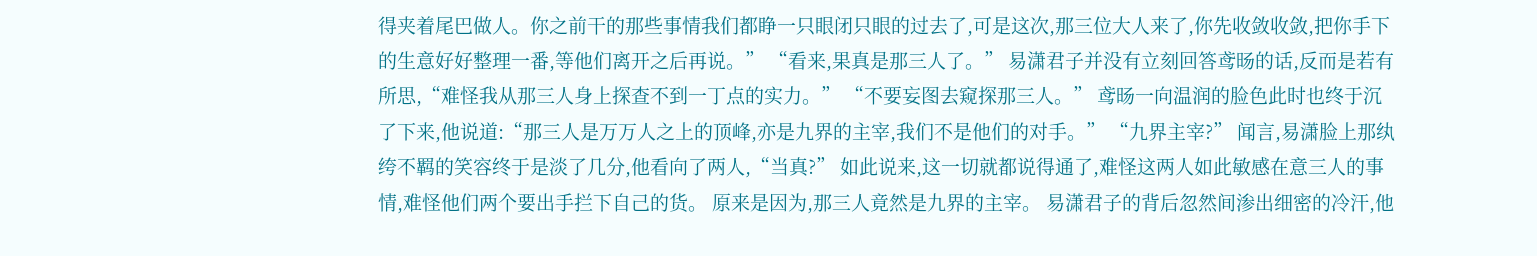得夹着尾巴做人。你之前干的那些事情我们都睁一只眼闭只眼的过去了,可是这次,那三位大人来了,你先收敛收敛,把你手下的生意好好整理一番,等他们离开之后再说。” “看来,果真是那三人了。” 易潇君子并没有立刻回答鸢旸的话,反而是若有所思,“难怪我从那三人身上探查不到一丁点的实力。” “不要妄图去窥探那三人。” 鸢旸一向温润的脸色此时也终于沉了下来,他说道:“那三人是万万人之上的顶峰,亦是九界的主宰,我们不是他们的对手。” “九界主宰?” 闻言,易潇脸上那纨绔不羁的笑容终于是淡了几分,他看向了两人,“当真?” 如此说来,这一切就都说得通了,难怪这两人如此敏感在意三人的事情,难怪他们两个要出手拦下自己的货。 原来是因为,那三人竟然是九界的主宰。 易潇君子的背后忽然间渗出细密的冷汗,他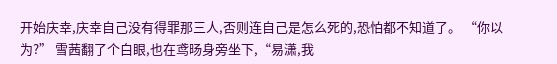开始庆幸,庆幸自己没有得罪那三人,否则连自己是怎么死的,恐怕都不知道了。 “你以为?” 雪茜翻了个白眼,也在鸢旸身旁坐下,“易潇,我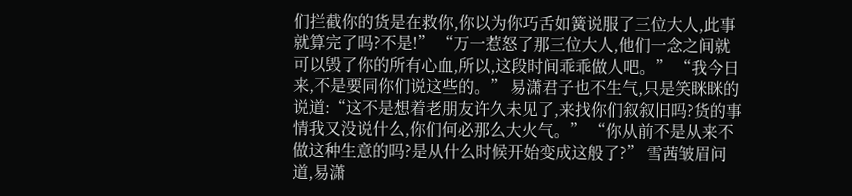们拦截你的货是在救你,你以为你巧舌如簧说服了三位大人,此事就算完了吗?不是!” “万一惹怒了那三位大人,他们一念之间就可以毁了你的所有心血,所以,这段时间乖乖做人吧。” “我今日来,不是要同你们说这些的。” 易潇君子也不生气,只是笑眯眯的说道:“这不是想着老朋友许久未见了,来找你们叙叙旧吗?货的事情我又没说什么,你们何必那么大火气。” “你从前不是从来不做这种生意的吗?是从什么时候开始变成这般了?” 雪茜皱眉问道,易潇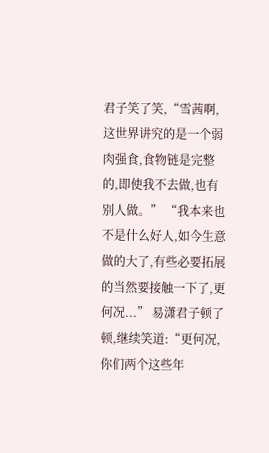君子笑了笑,“雪茜啊,这世界讲究的是一个弱肉强食,食物链是完整的,即使我不去做,也有别人做。” “我本来也不是什么好人,如今生意做的大了,有些必要拓展的当然要接触一下了,更何况...” 易潇君子顿了顿,继续笑道:“更何况,你们两个这些年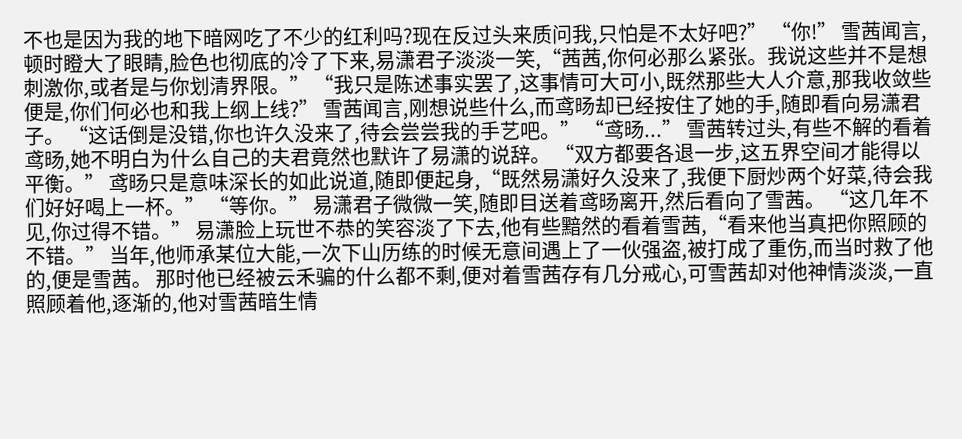不也是因为我的地下暗网吃了不少的红利吗?现在反过头来质问我,只怕是不太好吧?” “你!” 雪茜闻言,顿时瞪大了眼睛,脸色也彻底的冷了下来,易潇君子淡淡一笑,“茜茜,你何必那么紧张。我说这些并不是想刺激你,或者是与你划清界限。” “我只是陈述事实罢了,这事情可大可小,既然那些大人介意,那我收敛些便是,你们何必也和我上纲上线?” 雪茜闻言,刚想说些什么,而鸢旸却已经按住了她的手,随即看向易潇君子。 “这话倒是没错,你也许久没来了,待会尝尝我的手艺吧。” “鸢旸...” 雪茜转过头,有些不解的看着鸢旸,她不明白为什么自己的夫君竟然也默许了易潇的说辞。 “双方都要各退一步,这五界空间才能得以平衡。” 鸢旸只是意味深长的如此说道,随即便起身,“既然易潇好久没来了,我便下厨炒两个好菜,待会我们好好喝上一杯。” “等你。” 易潇君子微微一笑,随即目送着鸢旸离开,然后看向了雪茜。 “这几年不见,你过得不错。” 易潇脸上玩世不恭的笑容淡了下去,他有些黯然的看着雪茜,“看来他当真把你照顾的不错。” 当年,他师承某位大能,一次下山历练的时候无意间遇上了一伙强盗,被打成了重伤,而当时救了他的,便是雪茜。 那时他已经被云禾骗的什么都不剩,便对着雪茜存有几分戒心,可雪茜却对他神情淡淡,一直照顾着他,逐渐的,他对雪茜暗生情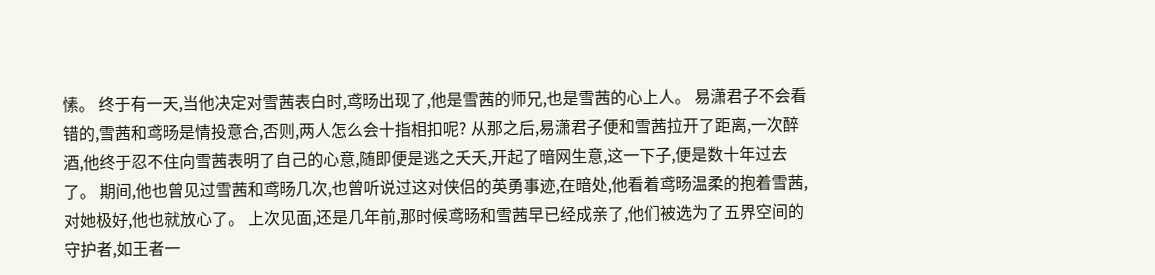愫。 终于有一天,当他决定对雪茜表白时,鸢旸出现了,他是雪茜的师兄,也是雪茜的心上人。 易潇君子不会看错的,雪茜和鸢旸是情投意合,否则,两人怎么会十指相扣呢? 从那之后,易潇君子便和雪茜拉开了距离,一次醉酒,他终于忍不住向雪茜表明了自己的心意,随即便是逃之夭夭,开起了暗网生意,这一下子,便是数十年过去了。 期间,他也曾见过雪茜和鸢旸几次,也曾听说过这对侠侣的英勇事迹,在暗处,他看着鸢旸温柔的抱着雪茜,对她极好,他也就放心了。 上次见面,还是几年前,那时候鸢旸和雪茜早已经成亲了,他们被选为了五界空间的守护者,如王者一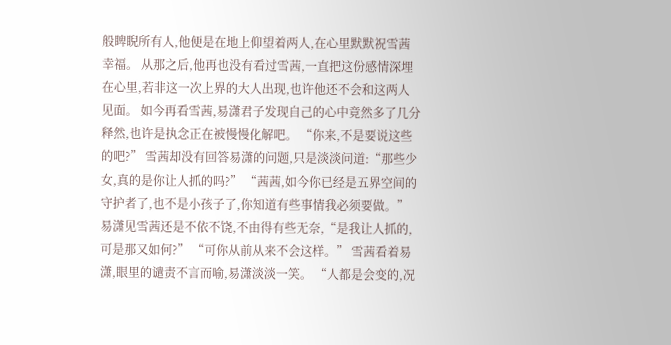般睥睨所有人,他便是在地上仰望着两人,在心里默默祝雪茜幸福。 从那之后,他再也没有看过雪茜,一直把这份感情深埋在心里,若非这一次上界的大人出现,也许他还不会和这两人见面。 如今再看雪茜,易潇君子发现自己的心中竟然多了几分释然,也许是执念正在被慢慢化解吧。 “你来,不是要说这些的吧?” 雪茜却没有回答易潇的问题,只是淡淡问道:“那些少女,真的是你让人抓的吗?” “茜茜,如今你已经是五界空间的守护者了,也不是小孩子了,你知道有些事情我必须要做。” 易潇见雪茜还是不依不饶,不由得有些无奈,“是我让人抓的,可是那又如何?” “可你从前从来不会这样。” 雪茜看着易潇,眼里的谴责不言而喻,易潇淡淡一笑。 “人都是会变的,况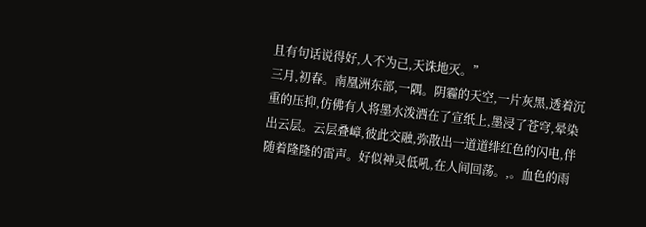且有句话说得好,人不为己,天诛地灭。”
三月,初春。南凰洲东部,一隅。阴霾的天空,一片灰黑,透着沉重的压抑,仿佛有人将墨水泼洒在了宣纸上,墨浸了苍穹,晕染出云层。云层叠嶂,彼此交融,弥散出一道道绯红色的闪电,伴随着隆隆的雷声。好似神灵低吼,在人间回荡。,。血色的雨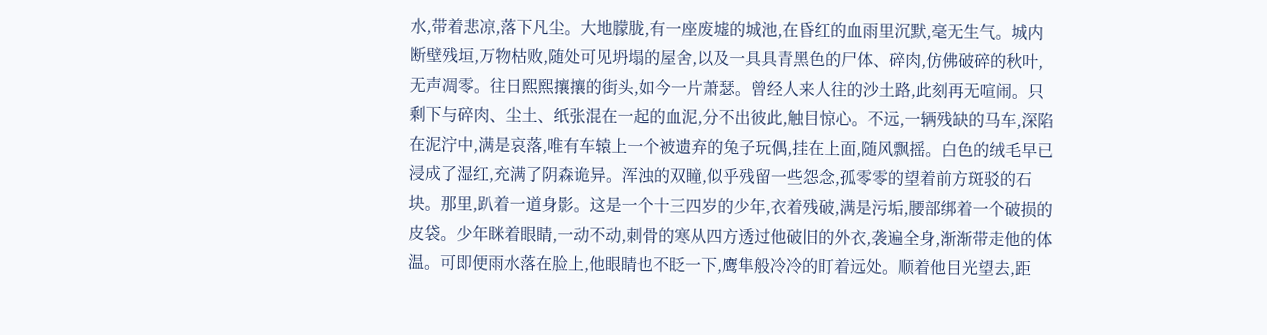水,带着悲凉,落下凡尘。大地朦胧,有一座废墟的城池,在昏红的血雨里沉默,毫无生气。城内断壁残垣,万物枯败,随处可见坍塌的屋舍,以及一具具青黑色的尸体、碎肉,仿佛破碎的秋叶,无声凋零。往日熙熙攘攘的街头,如今一片萧瑟。曾经人来人往的沙土路,此刻再无喧闹。只剩下与碎肉、尘土、纸张混在一起的血泥,分不出彼此,触目惊心。不远,一辆残缺的马车,深陷在泥泞中,满是哀落,唯有车辕上一个被遗弃的兔子玩偶,挂在上面,随风飘摇。白色的绒毛早已浸成了湿红,充满了阴森诡异。浑浊的双瞳,似乎残留一些怨念,孤零零的望着前方斑驳的石块。那里,趴着一道身影。这是一个十三四岁的少年,衣着残破,满是污垢,腰部绑着一个破损的皮袋。少年眯着眼睛,一动不动,刺骨的寒从四方透过他破旧的外衣,袭遍全身,渐渐带走他的体温。可即便雨水落在脸上,他眼睛也不眨一下,鹰隼般冷冷的盯着远处。顺着他目光望去,距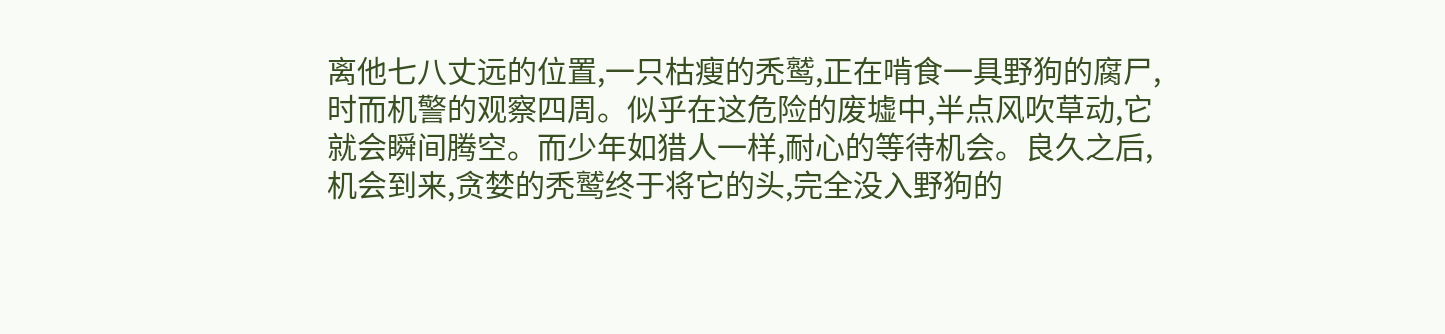离他七八丈远的位置,一只枯瘦的秃鹫,正在啃食一具野狗的腐尸,时而机警的观察四周。似乎在这危险的废墟中,半点风吹草动,它就会瞬间腾空。而少年如猎人一样,耐心的等待机会。良久之后,机会到来,贪婪的秃鹫终于将它的头,完全没入野狗的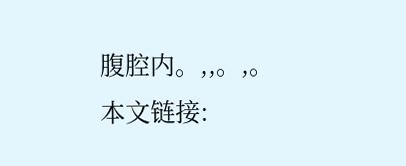腹腔内。,,。,。
本文链接: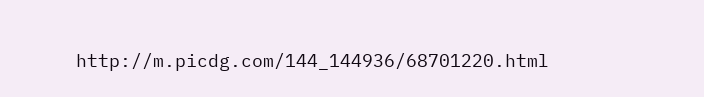http://m.picdg.com/144_144936/68701220.html